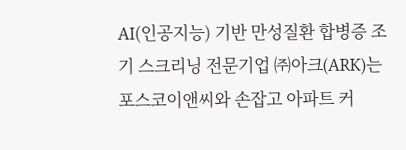AI(인공지능) 기반 만성질환 합병증 조기 스크리닝 전문기업 ㈜아크(ARK)는 포스코이앤씨와 손잡고 아파트 커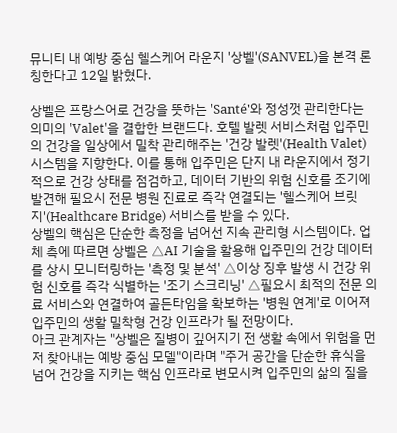뮤니티 내 예방 중심 헬스케어 라운지 '상벨'(SANVEL)을 본격 론칭한다고 12일 밝혔다.

상벨은 프랑스어로 건강을 뜻하는 'Santé'와 정성껏 관리한다는 의미의 'Valet'을 결합한 브랜드다. 호텔 발렛 서비스처럼 입주민의 건강을 일상에서 밀착 관리해주는 '건강 발렛'(Health Valet) 시스템을 지향한다. 이를 통해 입주민은 단지 내 라운지에서 정기적으로 건강 상태를 점검하고, 데이터 기반의 위험 신호를 조기에 발견해 필요시 전문 병원 진료로 즉각 연결되는 '헬스케어 브릿지'(Healthcare Bridge) 서비스를 받을 수 있다.
상벨의 핵심은 단순한 측정을 넘어선 지속 관리형 시스템이다. 업체 측에 따르면 상벨은 △AI 기술을 활용해 입주민의 건강 데이터를 상시 모니터링하는 '측정 및 분석' △이상 징후 발생 시 건강 위험 신호를 즉각 식별하는 '조기 스크리닝' △필요시 최적의 전문 의료 서비스와 연결하여 골든타임을 확보하는 '병원 연계'로 이어져 입주민의 생활 밀착형 건강 인프라가 될 전망이다.
아크 관계자는 "상벨은 질병이 깊어지기 전 생활 속에서 위험을 먼저 찾아내는 예방 중심 모델"이라며 "주거 공간을 단순한 휴식을 넘어 건강을 지키는 핵심 인프라로 변모시켜 입주민의 삶의 질을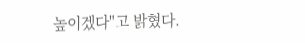높이겠다"고 밝혔다.